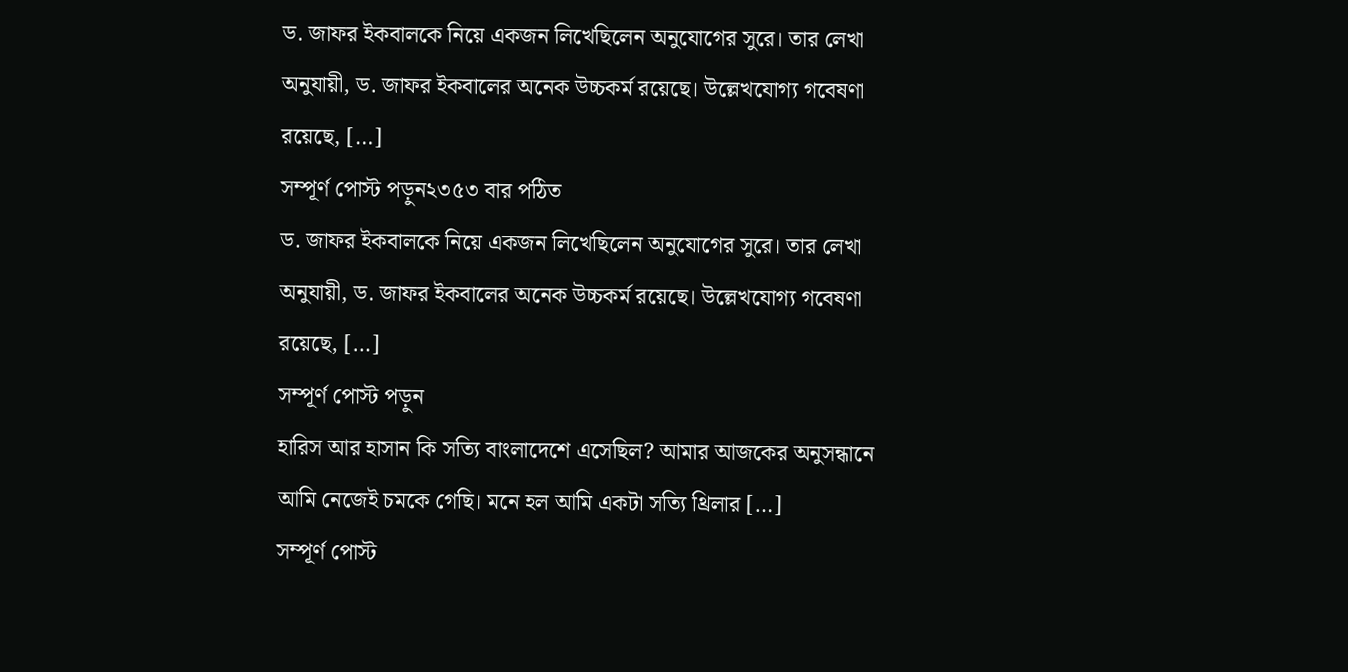ড. জাফর ইকবালকে নিয়ে একজন লিখেছিলেন অনুযোগের সুরে। তার লেখা অনুযায়ী, ড. জাফর ইকবালের অনেক উচ্চকর্ম রয়েছে। উল্লেখযোগ্য গবেষণা রয়েছে, […]
সম্পূর্ণ পোস্ট পড়ুন২৩৫৩ বার পঠিত
ড. জাফর ইকবালকে নিয়ে একজন লিখেছিলেন অনুযোগের সুরে। তার লেখা অনুযায়ী, ড. জাফর ইকবালের অনেক উচ্চকর্ম রয়েছে। উল্লেখযোগ্য গবেষণা রয়েছে, […]
সম্পূর্ণ পোস্ট পড়ুন
হারিস আর হাসান কি সত্যি বাংলাদেশে এসেছিল? আমার আজকের অনুসন্ধানে আমি নেজেই চমকে গেছি। মনে হল আমি একটা সত্যি থ্রিলার […]
সম্পূর্ণ পোস্ট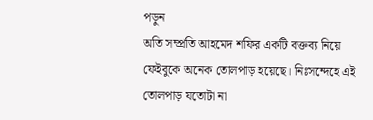পড়ুন
অতি সম্প্রতি আহমেদ শফির একটি বক্তব্য নিয়ে ফেইবুকে অনেক তোলপাড় হয়েছে। নিঃসন্দেহে এই তোলপাড় যতোটা না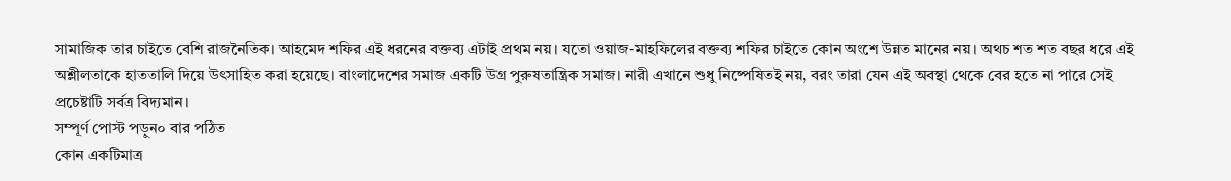সামাজিক তার চাইতে বেশি রাজনৈতিক। আহমেদ শফির এই ধরনের বক্তব্য এটাই প্রথম নয়। যতো ওয়াজ-মাহফিলের বক্তব্য শফির চাইতে কোন অংশে উন্নত মানের নয়। অথচ শত শত বছর ধরে এই অশ্লীলতাকে হাততালি দিয়ে উৎসাহিত করা হয়েছে। বাংলাদেশের সমাজ একটি উগ্র পুরুষতান্ত্রিক সমাজ। নারী এখানে শুধু নিষ্পেষিতই নয়, বরং তারা যেন এই অবস্থা থেকে বের হতে না পারে সেই প্রচেষ্টাটি সর্বত্র বিদ্যমান।
সম্পূর্ণ পোস্ট পড়ুন০ বার পঠিত
কোন একটিমাত্র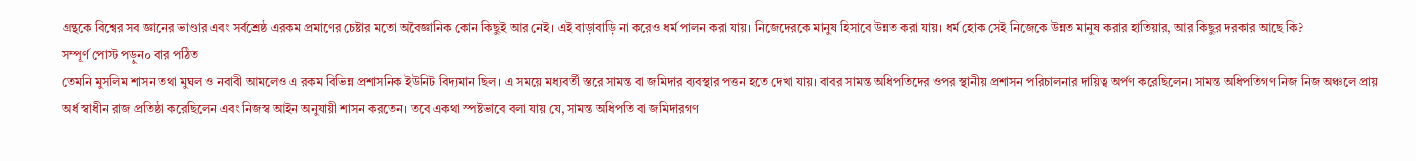গ্রন্থকে বিশ্বের সব জ্ঞানের ভাণ্ডার এবং সর্বশ্রেষ্ঠ এরকম প্রমাণের চেষ্টার মতো অবৈজ্ঞানিক কোন কিছুই আর নেই। এই বাড়াবাড়ি না করেও ধর্ম পালন করা যায়। নিজেদেরকে মানুষ হিসাবে উন্নত করা যায়। ধর্ম হোক সেই নিজেকে উন্নত মানুষ করার হাতিয়ার, আর কিছুর দরকার আছে কি?
সম্পূর্ণ পোস্ট পড়ুন০ বার পঠিত
তেমনি মুসলিম শাসন তথা মুঘল ও নবাবী আমলেও এ রকম বিভিন্ন প্রশাসনিক ইউনিট বিদ্যমান ছিল। এ সময়ে মধ্যবর্তী স্তরে সামন্ত বা জমিদার ব্যবস্থার পত্তন হতে দেখা যায়। বাবর সামন্ত অধিপতিদের ওপর স্থানীয় প্রশাসন পরিচালনার দায়িত্ব অর্পণ করেছিলেন। সামন্ত অধিপতিগণ নিজ নিজ অঞ্চলে প্রায় অর্ধ স্বাধীন রাজ প্রতিষ্ঠা করেছিলেন এবং নিজস্ব আইন অনুযায়ী শাসন করতেন। তবে একথা স্পষ্টভাবে বলা যায় যে, সামন্ত অধিপতি বা জমিদারগণ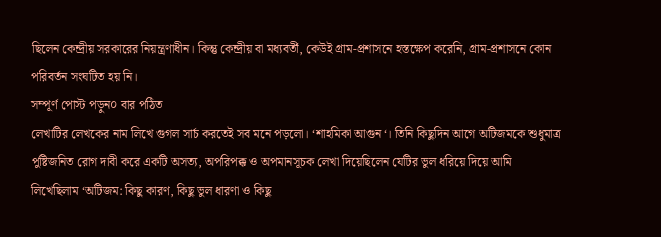ছিলেন কেন্দ্রীয় সরকারের নিয়ন্ত্রণাধীন। কিন্তু কেন্দ্রীয় বা মধ্যবর্তী, কেউই গ্রাম-প্রশাসনে হস্তক্ষেপ করেনি, গ্রাম-প্রশাসনে কোন পরিবর্তন সংঘটিত হয় নি।
সম্পূর্ণ পোস্ট পড়ুন০ বার পঠিত
লেখাটির লেখকের নাম লিখে গুগল সার্চ করতেই সব মনে পড়লো। ‘শাহমিকা আগুন‘। তিনি কিছুদিন আগে অটিজমকে শুধুমাত্র পুষ্টিজনিত রোগ দাবী করে একটি অসত্য, অপরিপক্ক ও অপমানসূচক লেখা দিয়েছিলেন যেটির ভুল ধরিয়ে দিয়ে আমি লিখেছিলাম ‘অটিজম: কিছু কারণ, কিছু ভুল ধারণা ও কিছু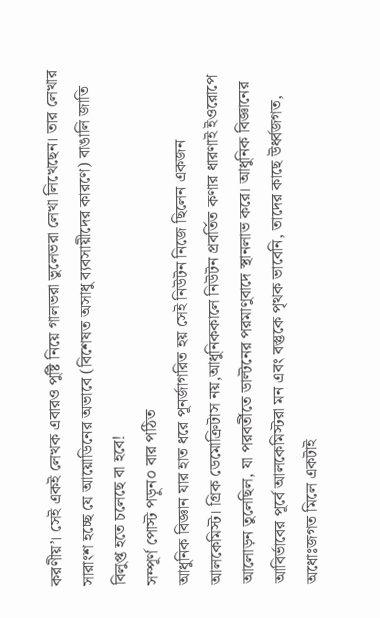করণীয়’। সেই একই লেখক এবারও পুষ্টি নিয়ে গালভরা ভুলেভরা লেখা লিখেছেন। তার লেখার সারাংশ হচ্ছে যে আয়োডিনের অভাবে (বিশেষত অসাধু ব্যবসায়ীদের কারণে) বাঙালি জাতি বিলুপ্ত হতে চলেছে বা হবে!
সম্পূর্ণ পোস্ট পড়ুন০ বার পঠিত
আধুনিক বিজ্ঞান যার হাত ধরে পূনর্জাগরিত হয় সেই নিউটন নিজে ছিলেন একজন আলকেমিস্ট। গ্রিক ডেমোক্রিটাস নয়,আধুনিককালে নিউটন প্রবর্তিত কণার ধারণাই ইওরোপে আলোড়ন তুলেছিল, যা পরবর্তীতে ডাল্টনের পরমাণুবাদে স্থানলাভ করে। আধুনিক বিজ্ঞানের আবির্ভাবের পূর্বে আলকেমিস্টরা মন এবং বস্তুকে পৃথক ভাবেনি, তাদের কাছে উর্ধ্বজগত, অধোঃজগত মিলে একটাই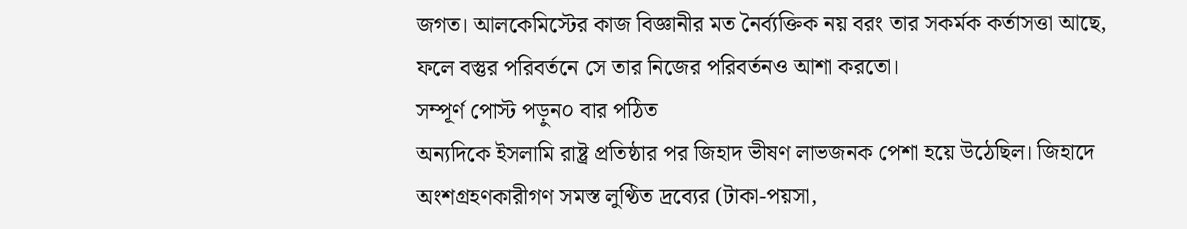জগত। আলকেমিস্টের কাজ বিজ্ঞানীর মত নৈর্ব্যক্তিক নয় বরং তার সকর্মক কর্তাসত্তা আছে, ফলে বস্তুর পরিবর্তনে সে তার নিজের পরিবর্তনও আশা করতো।
সম্পূর্ণ পোস্ট পড়ুন০ বার পঠিত
অন্যদিকে ইসলামি রাষ্ট্র প্রতিষ্ঠার পর জিহাদ ভীষণ লাভজনক পেশা হয়ে উঠেছিল। জিহাদে অংশগ্রহণকারীগণ সমস্ত লুণ্ঠিত দ্রব্যের (টাকা-পয়সা,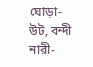ঘোড়া-উট, বন্দী নারী-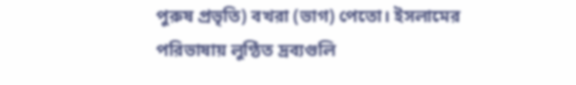পুরুষ প্রভৃতি) বখরা (ভাগ) পেতো। ইসলামের পরিভাষায় লুণ্ঠিত দ্রব্যগুলি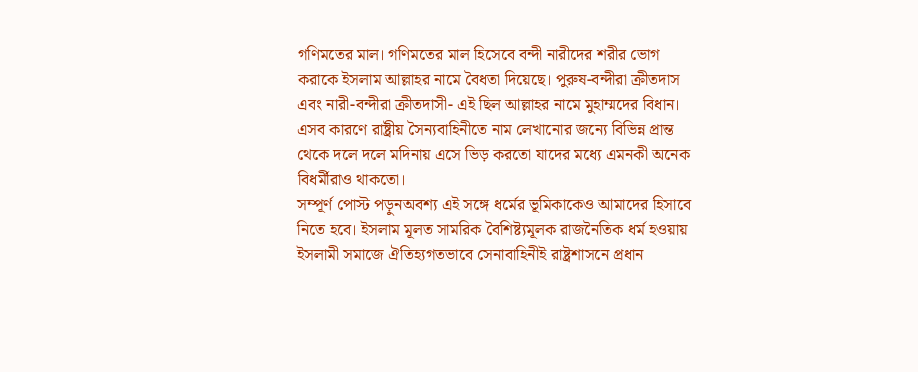গণিমতের মাল। গণিমতের মাল হিসেবে বন্দী নারীদের শরীর ভোগ করাকে ইসলাম আল্লাহর নামে বৈধতা দিয়েছে। পুরুষ-বন্দীরা ক্রীতদাস এবং নারী-বন্দীরা ক্রীতদাসী- এই ছিল আল্লাহর নামে মুহাম্মদের বিধান। এসব কারণে রাষ্ট্রীয় সৈন্যবাহিনীতে নাম লেখানোর জন্যে বিভিন্ন প্রান্ত থেকে দলে দলে মদিনায় এসে ভিড় করতো যাদের মধ্যে এমনকী অনেক বিধর্মীরাও থাকতো।
সম্পূর্ণ পোস্ট পড়ুনঅবশ্য এই সঙ্গে ধর্মের ভূমিকাকেও আমাদের হিসাবে নিতে হবে। ইসলাম মূলত সামরিক বৈশিষ্ট্যমূলক রাজনৈতিক ধর্ম হওয়ায় ইসলামী সমাজে ঐতিহ্যগতভাবে সেনাবাহিনীই রাষ্ট্রশাসনে প্রধান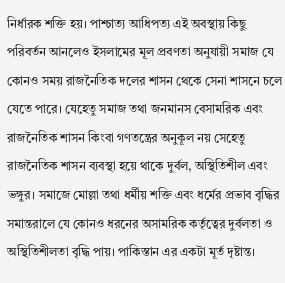নির্ধারক শক্তি হয়। পাশ্চাত্য আধিপত্য এই অবস্থায় কিছু পরিবর্তন আনলেও ইসলামের মূল প্রবণতা অনুযায়ী সমাজ যে কোনও সময় রাজনৈতিক দলের শাসন থেকে সেনা শাসনে চলে যেতে পারে। যেহেতু সমাজ তথা জনমানস বেসামরিক এবং রাজনৈতিক শাসন কিংবা গণতন্ত্রের অনুকূল নয় সেহেতু রাজনৈতিক শাসন ব্যবস্থা হয়ে থাকে দুর্বল, অস্থিতিশীল এবং ভঙ্গুর। সমাজে মোল্লা তথা ধর্মীয় শক্তি এবং ধর্মের প্রভাব বৃদ্ধির সমান্তরালে যে কোনও ধরনের অসামরিক কর্তৃত্বের দুর্বলতা ও অস্থিতিশীলতা বৃদ্ধি পায়। পাকিস্তান এর একটা মূর্ত দৃষ্টান্ত।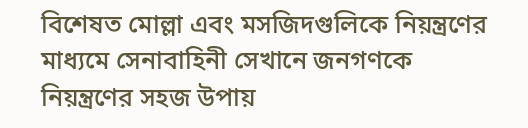বিশেষত মোল্লা এবং মসজিদগুলিকে নিয়ন্ত্রণের মাধ্যমে সেনাবাহিনী সেখানে জনগণকে নিয়ন্ত্রণের সহজ উপায়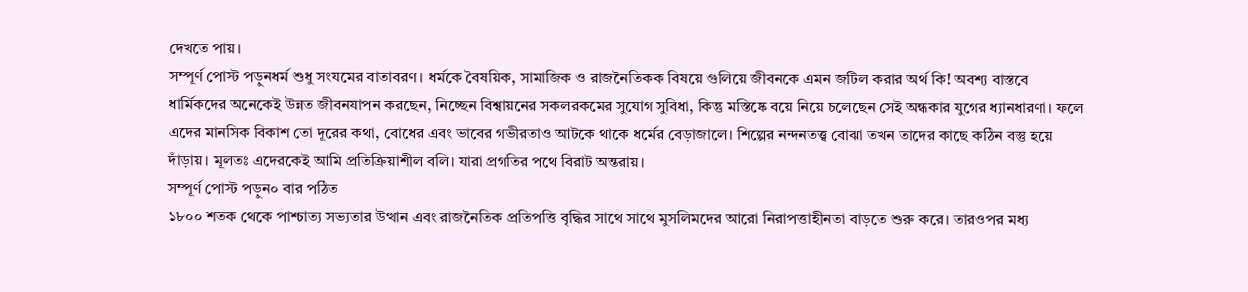দেখতে পায়।
সম্পূর্ণ পোস্ট পড়ুনধর্ম শুধু সংযমের বাতাবরণ। ধর্মকে বৈষয়িক, সামাজিক ও রাজনৈতিকক বিষয়ে গুলিয়ে জীবনকে এমন জটিল করার অর্থ কি! অবশ্য বাস্তবে ধার্মিকদের অনেকেই উন্নত জীবনযাপন করছেন, নিচ্ছেন বিশ্বায়নের সকলরকমের সুযোগ সুবিধা, কিন্তু মস্তিষ্কে বয়ে নিয়ে চলেছেন সেই অন্ধকার যুগের ধ্যানধারণা। ফলে এদের মানসিক বিকাশ তো দূরের কথা, বোধের এবং ভাবের গভীরতাও আটকে থাকে ধর্মের বেড়াজালে। শিল্পের নন্দনতত্ত্ব বোঝা তখন তাদের কাছে কঠিন বস্তু হয়ে দাঁড়ায়। মূলতঃ এদেরকেই আমি প্রতিক্রিয়াশীল বলি। যারা প্রগতির পথে বিরাট অন্তরায়।
সম্পূর্ণ পোস্ট পড়ুন০ বার পঠিত
১৮০০ শতক থেকে পাশ্চাত্য সভ্যতার উত্থান এবং রাজনৈতিক প্রতিপত্তি বৃদ্ধির সাথে সাথে মুসলিমদের আরো নিরাপত্তাহীনতা বাড়তে শুরু করে। তারওপর মধ্য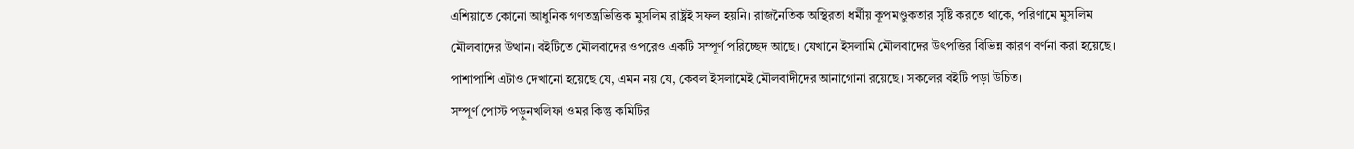এশিয়াতে কোনো আধুনিক গণতন্ত্রভিত্তিক মুসলিম রাষ্ট্রই সফল হয়নি। রাজনৈতিক অস্থিরতা ধর্মীয় কূপমণ্ডুকতার সৃষ্টি করতে থাকে, পরিণামে মুসলিম মৌলবাদের উত্থান। বইটিতে মৌলবাদের ওপরেও একটি সম্পূর্ণ পরিচ্ছেদ আছে। যেখানে ইসলামি মৌলবাদের উৎপত্তির বিভিন্ন কারণ বর্ণনা করা হয়েছে। পাশাপাশি এটাও দেখানো হয়েছে যে, এমন নয় যে, কেবল ইসলামেই মৌলবাদীদের আনাগোনা রয়েছে। সকলের বইটি পড়া উচিত।
সম্পূর্ণ পোস্ট পড়ুনখলিফা ওমর কিন্তু কমিটির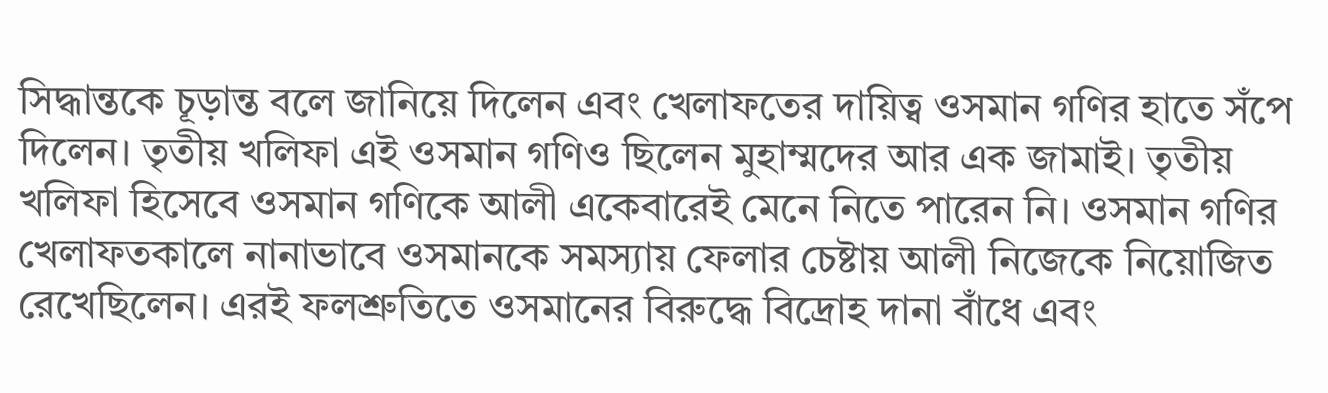সিদ্ধান্তকে চূড়ান্ত বলে জানিয়ে দিলেন এবং খেলাফতের দায়িত্ব ওসমান গণির হাতে সঁপে দিলেন। তৃতীয় খলিফা এই ওসমান গণিও ছিলেন মুহাম্মদের আর এক জামাই। তৃতীয় খলিফা হিসেবে ওসমান গণিকে আলী একেবারেই মেনে নিতে পারেন নি। ওসমান গণির খেলাফতকালে নানাভাবে ওসমানকে সমস্যায় ফেলার চেষ্টায় আলী নিজেকে নিয়োজিত রেখেছিলেন। এরই ফলশ্রুতিতে ওসমানের বিরুদ্ধে বিদ্রোহ দানা বাঁধে এবং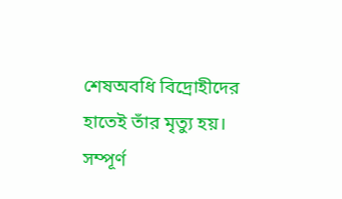শেষঅবধি বিদ্রোহীদের হাতেই তাঁর মৃত্যু হয়।
সম্পূর্ণ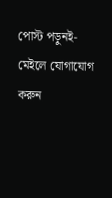পোস্ট পড়ুনই-মেইলে যোগাযোগ করুন